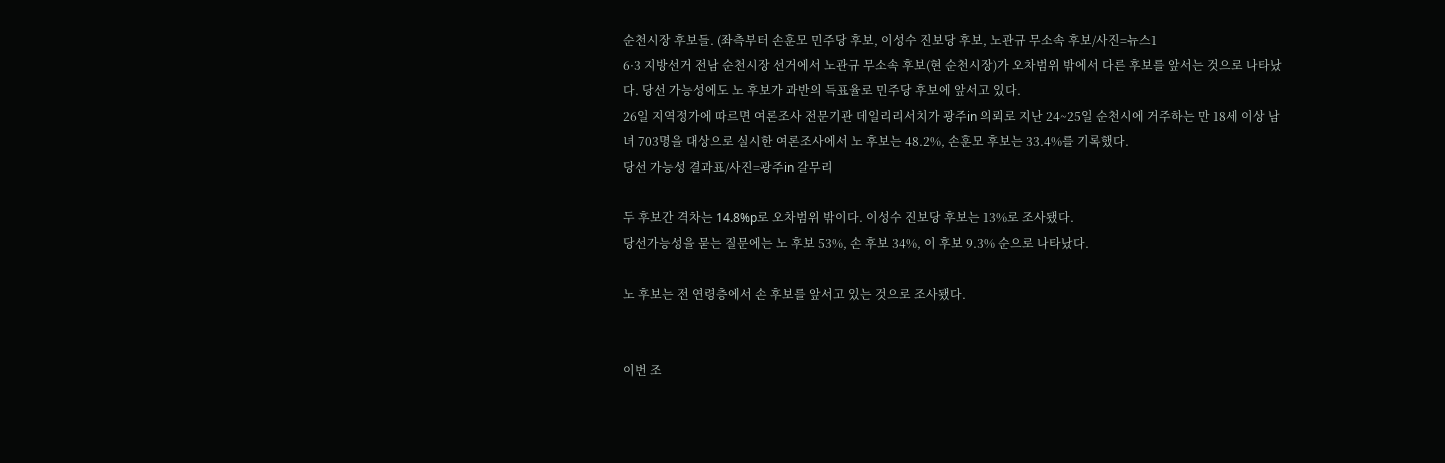순천시장 후보들. (좌측부터 손훈모 민주당 후보, 이성수 진보당 후보, 노관규 무소속 후보/사진=뉴스1
6·3 지방선거 전남 순천시장 선거에서 노관규 무소속 후보(현 순천시장)가 오차범위 밖에서 다른 후보를 앞서는 것으로 나타났다. 당선 가능성에도 노 후보가 과반의 득표율로 민주당 후보에 앞서고 있다.
26일 지역정가에 따르면 여론조사 전문기관 데일리리서치가 광주in 의뢰로 지난 24~25일 순천시에 거주하는 만 18세 이상 남녀 703명을 대상으로 실시한 여론조사에서 노 후보는 48.2%, 손훈모 후보는 33.4%를 기록했다.
당선 가능성 결과표/사진=광주in 갈무리

두 후보간 격차는 14.8%p로 오차범위 밖이다. 이성수 진보당 후보는 13%로 조사됐다.
당선가능성을 묻는 질문에는 노 후보 53%, 손 후보 34%, 이 후보 9.3% 순으로 나타났다.

노 후보는 전 연령층에서 손 후보를 앞서고 있는 것으로 조사됐다.


이번 조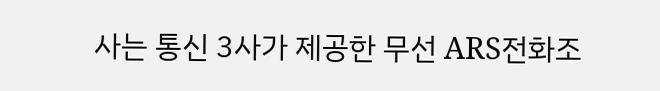사는 통신 3사가 제공한 무선 ARS전화조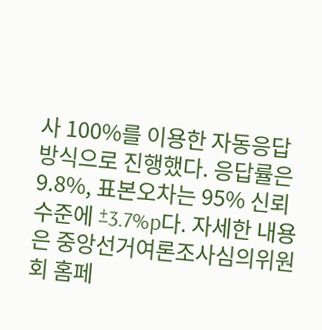사 100%를 이용한 자동응답 방식으로 진행했다. 응답률은 9.8%, 표본오차는 95% 신뢰수준에 ±3.7%p다. 자세한 내용은 중앙선거여론조사심의위원회 홈페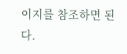이지를 참조하면 된다.